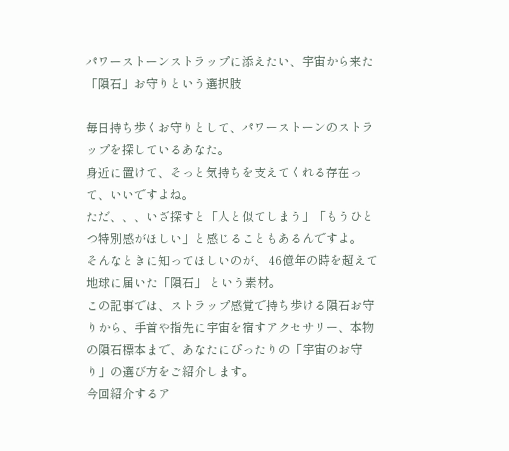パワーストーンストラップに添えたい、宇宙から来た「隕石」お守りという選択肢

毎日持ち歩くお守りとして、パワーストーンのストラップを探しているあなた。
身近に置けて、そっと気持ちを支えてくれる存在って、いいですよね。
ただ、、、いざ探すと「人と似てしまう」「もうひとつ特別感がほしい」と感じることもあるんですよ。
そんなときに知ってほしいのが、 46億年の時を超えて地球に届いた「隕石」 という素材。
この記事では、ストラップ感覚で持ち歩ける隕石お守りから、手首や指先に宇宙を宿すアクセサリー、本物の隕石標本まで、あなたにぴったりの「宇宙のお守り」の選び方をご紹介します。
今回紹介するア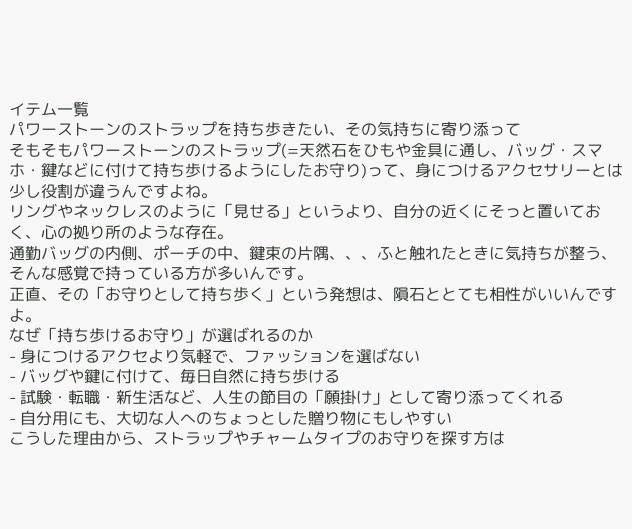イテム一覧
パワーストーンのストラップを持ち歩きたい、その気持ちに寄り添って
そもそもパワーストーンのストラップ(=天然石をひもや金具に通し、バッグ・スマホ・鍵などに付けて持ち歩けるようにしたお守り)って、身につけるアクセサリーとは少し役割が違うんですよね。
リングやネックレスのように「見せる」というより、自分の近くにそっと置いておく、心の拠り所のような存在。
通勤バッグの内側、ポーチの中、鍵束の片隅、、、ふと触れたときに気持ちが整う、そんな感覚で持っている方が多いんです。
正直、その「お守りとして持ち歩く」という発想は、隕石ととても相性がいいんですよ。
なぜ「持ち歩けるお守り」が選ばれるのか
- 身につけるアクセより気軽で、ファッションを選ばない
- バッグや鍵に付けて、毎日自然に持ち歩ける
- 試験・転職・新生活など、人生の節目の「願掛け」として寄り添ってくれる
- 自分用にも、大切な人へのちょっとした贈り物にもしやすい
こうした理由から、ストラップやチャームタイプのお守りを探す方は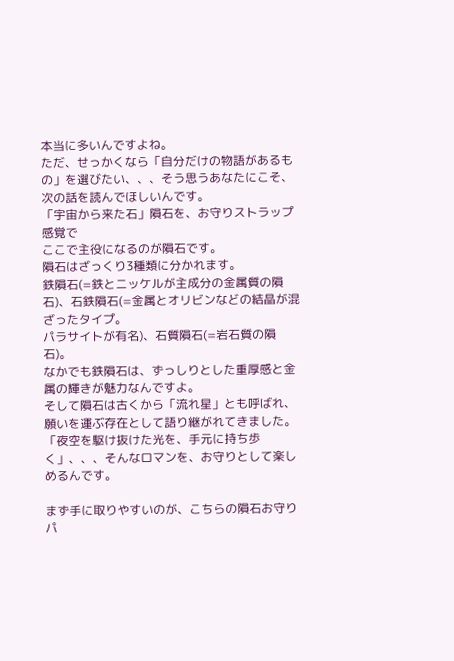本当に多いんですよね。
ただ、せっかくなら「自分だけの物語があるもの」を選びたい、、、そう思うあなたにこそ、次の話を読んでほしいんです。
「宇宙から来た石」隕石を、お守りストラップ感覚で
ここで主役になるのが隕石です。
隕石はざっくり3種類に分かれます。
鉄隕石(=鉄とニッケルが主成分の金属質の隕石)、石鉄隕石(=金属とオリビンなどの結晶が混ざったタイプ。
パラサイトが有名)、石質隕石(=岩石質の隕石)。
なかでも鉄隕石は、ずっしりとした重厚感と金属の輝きが魅力なんですよ。
そして隕石は古くから「流れ星」とも呼ばれ、願いを運ぶ存在として語り継がれてきました。
「夜空を駆け抜けた光を、手元に持ち歩く」、、、そんなロマンを、お守りとして楽しめるんです。

まず手に取りやすいのが、こちらの隕石お守りパ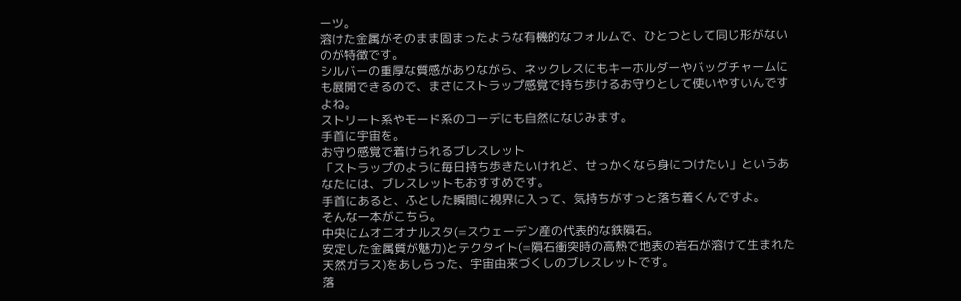ーツ。
溶けた金属がそのまま固まったような有機的なフォルムで、ひとつとして同じ形がないのが特徴です。
シルバーの重厚な質感がありながら、ネックレスにもキーホルダーやバッグチャームにも展開できるので、まさにストラップ感覚で持ち歩けるお守りとして使いやすいんですよね。
ストリート系やモード系のコーデにも自然になじみます。
手首に宇宙を。
お守り感覚で着けられるブレスレット
「ストラップのように毎日持ち歩きたいけれど、せっかくなら身につけたい」というあなたには、ブレスレットもおすすめです。
手首にあると、ふとした瞬間に視界に入って、気持ちがすっと落ち着くんですよ。
そんな一本がこちら。
中央にムオニオナルスタ(=スウェーデン産の代表的な鉄隕石。
安定した金属質が魅力)とテクタイト(=隕石衝突時の高熱で地表の岩石が溶けて生まれた天然ガラス)をあしらった、宇宙由来づくしのブレスレットです。
落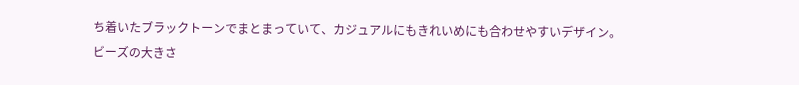ち着いたブラックトーンでまとまっていて、カジュアルにもきれいめにも合わせやすいデザイン。
ビーズの大きさ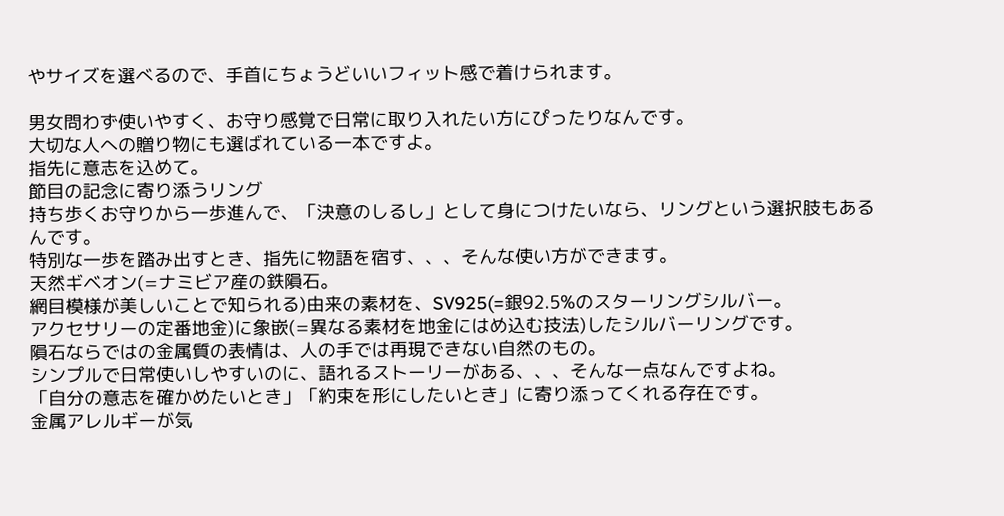やサイズを選べるので、手首にちょうどいいフィット感で着けられます。

男女問わず使いやすく、お守り感覚で日常に取り入れたい方にぴったりなんです。
大切な人への贈り物にも選ばれている一本ですよ。
指先に意志を込めて。
節目の記念に寄り添うリング
持ち歩くお守りから一歩進んで、「決意のしるし」として身につけたいなら、リングという選択肢もあるんです。
特別な一歩を踏み出すとき、指先に物語を宿す、、、そんな使い方ができます。
天然ギベオン(=ナミビア産の鉄隕石。
網目模様が美しいことで知られる)由来の素材を、SV925(=銀92.5%のスターリングシルバー。
アクセサリーの定番地金)に象嵌(=異なる素材を地金にはめ込む技法)したシルバーリングです。
隕石ならではの金属質の表情は、人の手では再現できない自然のもの。
シンプルで日常使いしやすいのに、語れるストーリーがある、、、そんな一点なんですよね。
「自分の意志を確かめたいとき」「約束を形にしたいとき」に寄り添ってくれる存在です。
金属アレルギーが気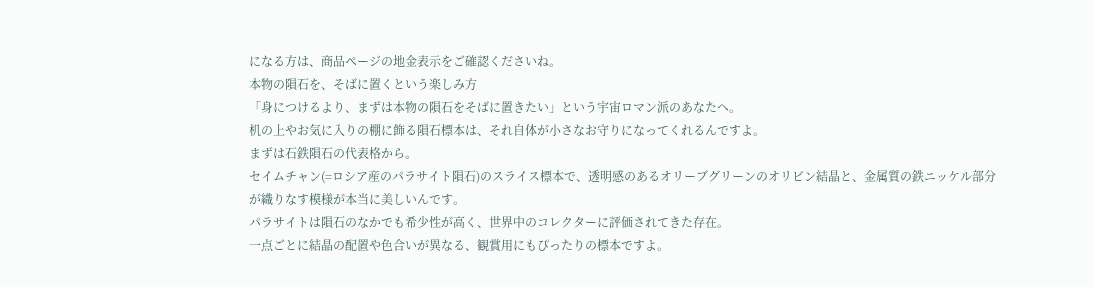になる方は、商品ページの地金表示をご確認くださいね。
本物の隕石を、そばに置くという楽しみ方
「身につけるより、まずは本物の隕石をそばに置きたい」という宇宙ロマン派のあなたへ。
机の上やお気に入りの棚に飾る隕石標本は、それ自体が小さなお守りになってくれるんですよ。
まずは石鉄隕石の代表格から。
セイムチャン(=ロシア産のパラサイト隕石)のスライス標本で、透明感のあるオリーブグリーンのオリビン結晶と、金属質の鉄ニッケル部分が織りなす模様が本当に美しいんです。
パラサイトは隕石のなかでも希少性が高く、世界中のコレクターに評価されてきた存在。
一点ごとに結晶の配置や色合いが異なる、観賞用にもぴったりの標本ですよ。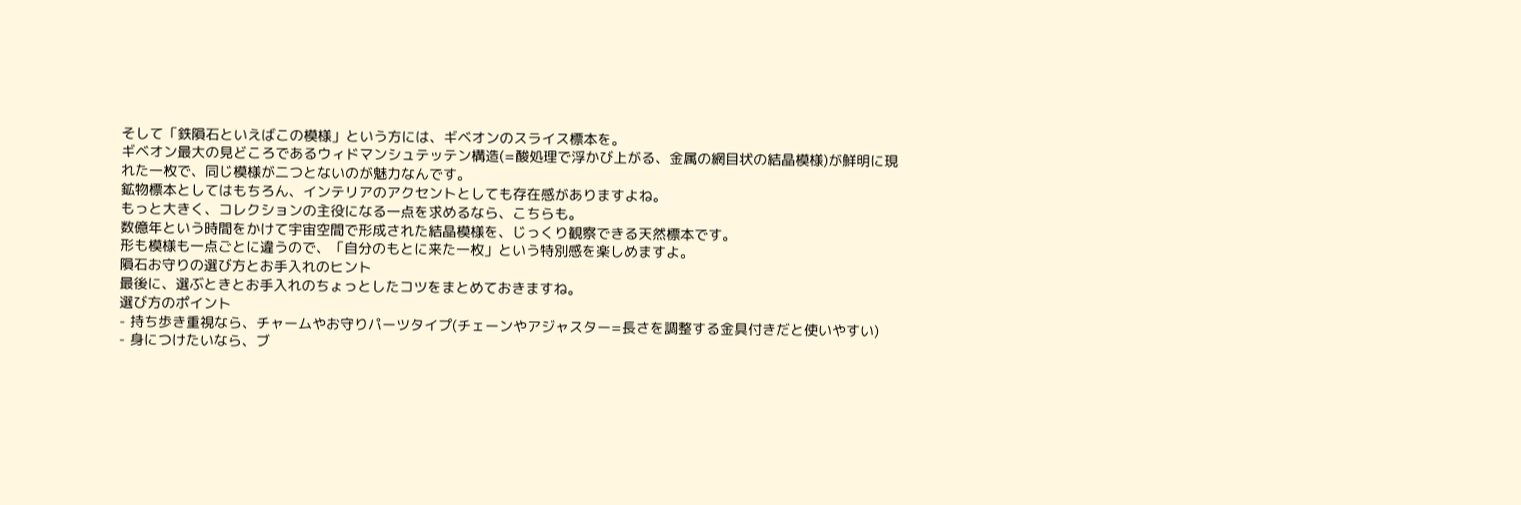そして「鉄隕石といえばこの模様」という方には、ギベオンのスライス標本を。
ギベオン最大の見どころであるウィドマンシュテッテン構造(=酸処理で浮かび上がる、金属の網目状の結晶模様)が鮮明に現れた一枚で、同じ模様が二つとないのが魅力なんです。
鉱物標本としてはもちろん、インテリアのアクセントとしても存在感がありますよね。
もっと大きく、コレクションの主役になる一点を求めるなら、こちらも。
数億年という時間をかけて宇宙空間で形成された結晶模様を、じっくり観察できる天然標本です。
形も模様も一点ごとに違うので、「自分のもとに来た一枚」という特別感を楽しめますよ。
隕石お守りの選び方とお手入れのヒント
最後に、選ぶときとお手入れのちょっとしたコツをまとめておきますね。
選び方のポイント
- 持ち歩き重視なら、チャームやお守りパーツタイプ(チェーンやアジャスター=長さを調整する金具付きだと使いやすい)
- 身につけたいなら、ブ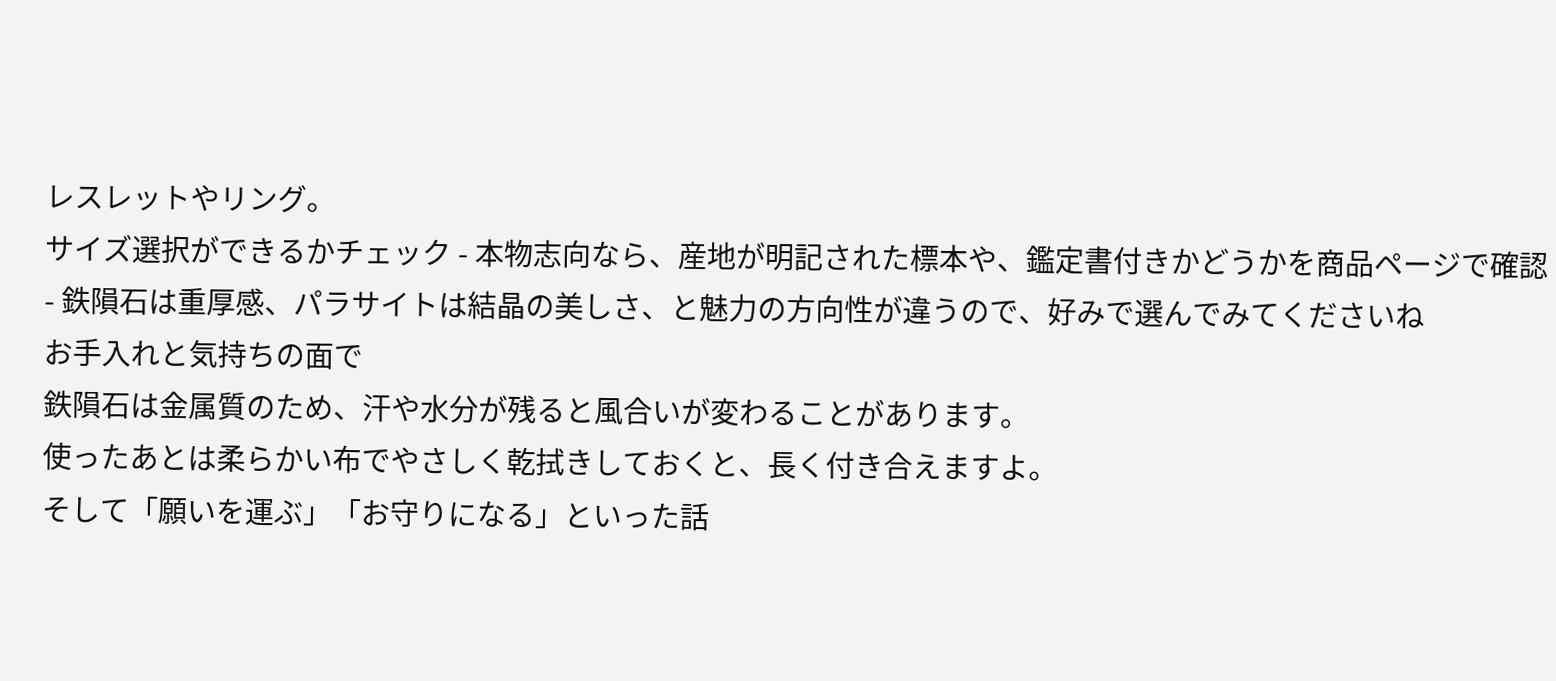レスレットやリング。
サイズ選択ができるかチェック - 本物志向なら、産地が明記された標本や、鑑定書付きかどうかを商品ページで確認
- 鉄隕石は重厚感、パラサイトは結晶の美しさ、と魅力の方向性が違うので、好みで選んでみてくださいね
お手入れと気持ちの面で
鉄隕石は金属質のため、汗や水分が残ると風合いが変わることがあります。
使ったあとは柔らかい布でやさしく乾拭きしておくと、長く付き合えますよ。
そして「願いを運ぶ」「お守りになる」といった話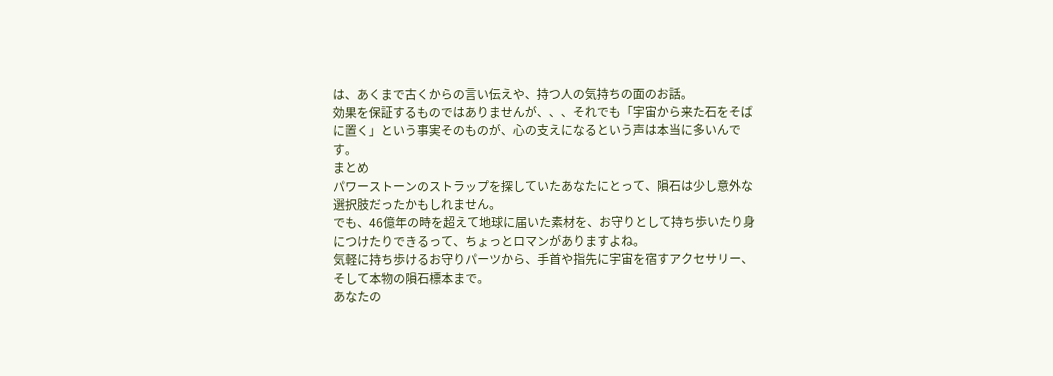は、あくまで古くからの言い伝えや、持つ人の気持ちの面のお話。
効果を保証するものではありませんが、、、それでも「宇宙から来た石をそばに置く」という事実そのものが、心の支えになるという声は本当に多いんです。
まとめ
パワーストーンのストラップを探していたあなたにとって、隕石は少し意外な選択肢だったかもしれません。
でも、46億年の時を超えて地球に届いた素材を、お守りとして持ち歩いたり身につけたりできるって、ちょっとロマンがありますよね。
気軽に持ち歩けるお守りパーツから、手首や指先に宇宙を宿すアクセサリー、そして本物の隕石標本まで。
あなたの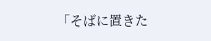「そばに置きた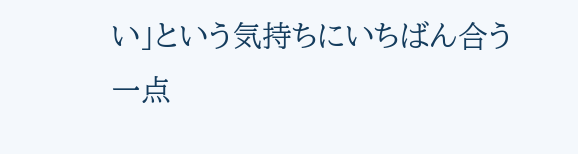い」という気持ちにいちばん合う一点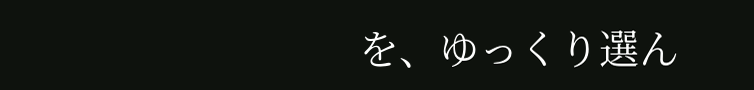を、ゆっくり選ん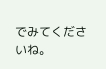でみてくださいね。